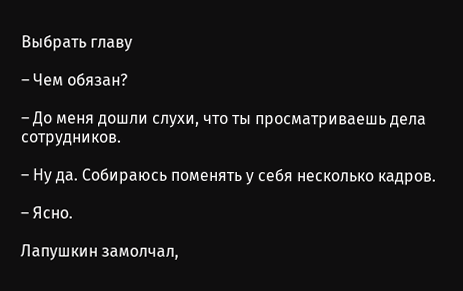Выбрать главу

– Чем обязан?

– До меня дошли слухи, что ты просматриваешь дела сотрудников.

– Ну да. Собираюсь поменять у себя несколько кадров.

– Ясно.

Лапушкин замолчал,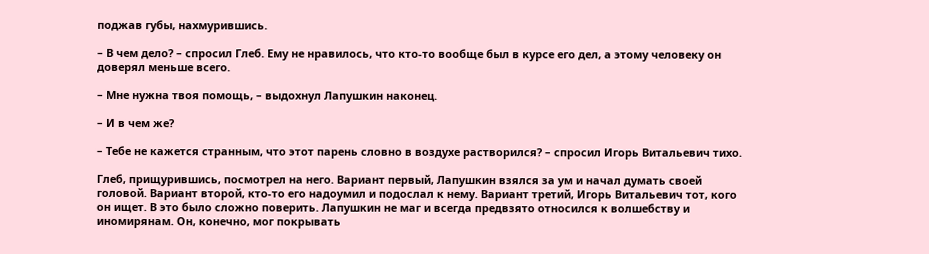поджав губы, нахмурившись.

– В чем дело? – спросил Глеб. Ему не нравилось, что кто-то вообще был в курсе его дел, а этому человеку он доверял меньше всего.

– Мне нужна твоя помощь, – выдохнул Лапушкин наконец.

– И в чем же?

– Тебе не кажется странным, что этот парень словно в воздухе растворился? – спросил Игорь Витальевич тихо.

Глеб, прищурившись, посмотрел на него. Вариант первый, Лапушкин взялся за ум и начал думать своей головой. Вариант второй, кто-то его надоумил и подослал к нему. Вариант третий, Игорь Витальевич тот, кого он ищет. В это было сложно поверить. Лапушкин не маг и всегда предвзято относился к волшебству и иномирянам. Он, конечно, мог покрывать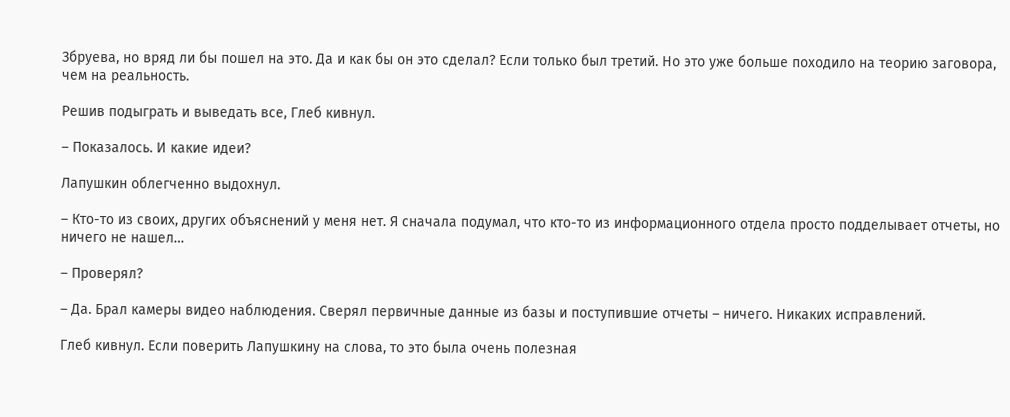Збруева, но вряд ли бы пошел на это. Да и как бы он это сделал? Если только был третий. Но это уже больше походило на теорию заговора, чем на реальность.

Решив подыграть и выведать все, Глеб кивнул.

– Показалось. И какие идеи?

Лапушкин облегченно выдохнул.

– Кто-то из своих, других объяснений у меня нет. Я сначала подумал, что кто-то из информационного отдела просто подделывает отчеты, но ничего не нашел…

– Проверял?

– Да. Брал камеры видео наблюдения. Сверял первичные данные из базы и поступившие отчеты – ничего. Никаких исправлений.

Глеб кивнул. Если поверить Лапушкину на слова, то это была очень полезная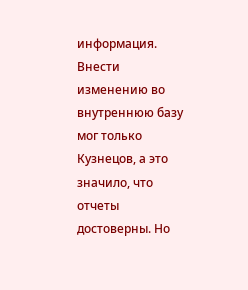информация. Внести изменению во внутреннюю базу мог только Кузнецов, а это значило, что отчеты достоверны. Но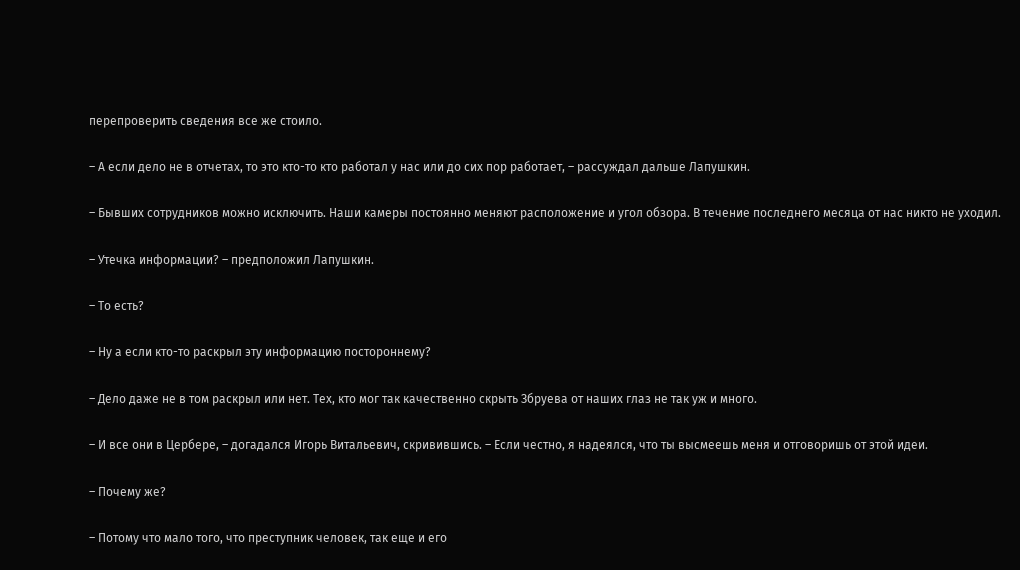перепроверить сведения все же стоило.

– А если дело не в отчетах, то это кто-то кто работал у нас или до сих пор работает, – рассуждал дальше Лапушкин.

– Бывших сотрудников можно исключить. Наши камеры постоянно меняют расположение и угол обзора. В течение последнего месяца от нас никто не уходил.

– Утечка информации? – предположил Лапушкин.

– То есть?

– Ну а если кто-то раскрыл эту информацию постороннему?

– Дело даже не в том раскрыл или нет. Тех, кто мог так качественно скрыть Збруева от наших глаз не так уж и много.

– И все они в Цербере, – догадался Игорь Витальевич, скривившись. – Если честно, я надеялся, что ты высмеешь меня и отговоришь от этой идеи.

– Почему же?

– Потому что мало того, что преступник человек, так еще и его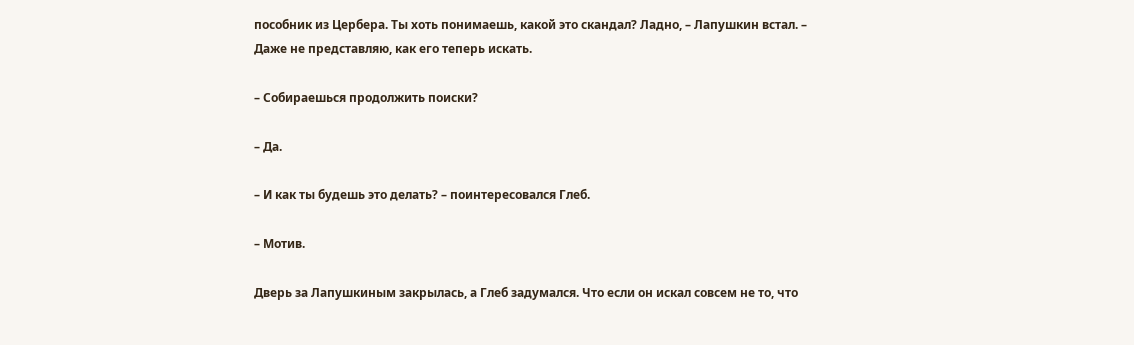пособник из Цербера. Ты хоть понимаешь, какой это скандал? Ладно, – Лапушкин встал. – Даже не представляю, как его теперь искать.

– Собираешься продолжить поиски?

– Да.

– И как ты будешь это делать? – поинтересовался Глеб.

– Мотив.

Дверь за Лапушкиным закрылась, а Глеб задумался. Что если он искал совсем не то, что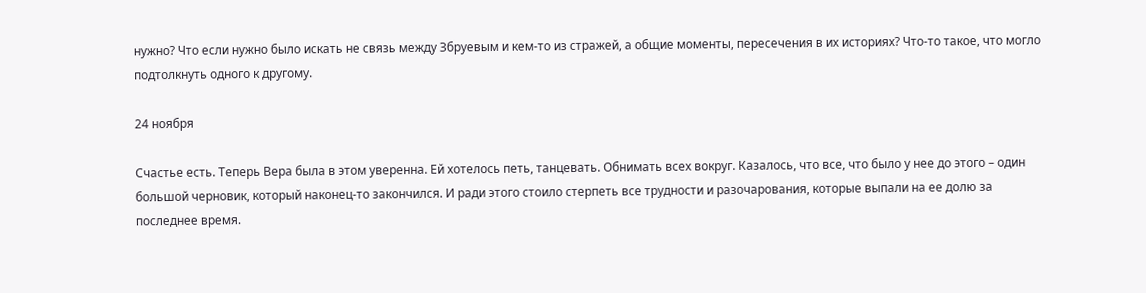нужно? Что если нужно было искать не связь между Збруевым и кем-то из стражей, а общие моменты, пересечения в их историях? Что-то такое, что могло подтолкнуть одного к другому.

24 ноября

Счастье есть. Теперь Вера была в этом уверенна. Ей хотелось петь, танцевать. Обнимать всех вокруг. Казалось, что все, что было у нее до этого – один большой черновик, который наконец-то закончился. И ради этого стоило стерпеть все трудности и разочарования, которые выпали на ее долю за последнее время.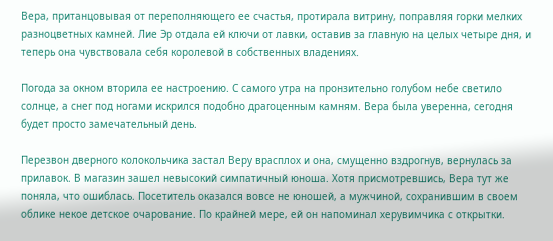Вера, пританцовывая от переполняющего ее счастья, протирала витрину, поправляя горки мелких разноцветных камней. Лие Эр отдала ей ключи от лавки, оставив за главную на целых четыре дня, и теперь она чувствовала себя королевой в собственных владениях.

Погода за окном вторила ее настроению. С самого утра на пронзительно голубом небе светило солнце, а снег под ногами искрился подобно драгоценным камням. Вера была уверенна, сегодня будет просто замечательный день.

Перезвон дверного колокольчика застал Веру врасплох и она, смущенно вздрогнув, вернулась за прилавок. В магазин зашел невысокий симпатичный юноша. Хотя присмотревшись, Вера тут же поняла, что ошиблась. Посетитель оказался вовсе не юношей, а мужчиной, сохранившим в своем облике некое детское очарование. По крайней мере, ей он напоминал херувимчика с открытки.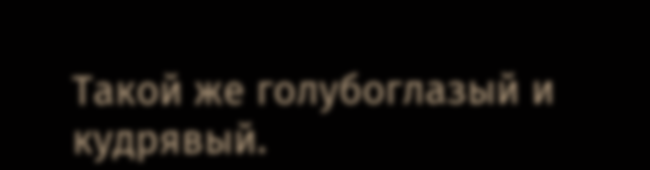Такой же голубоглазый и кудрявый.